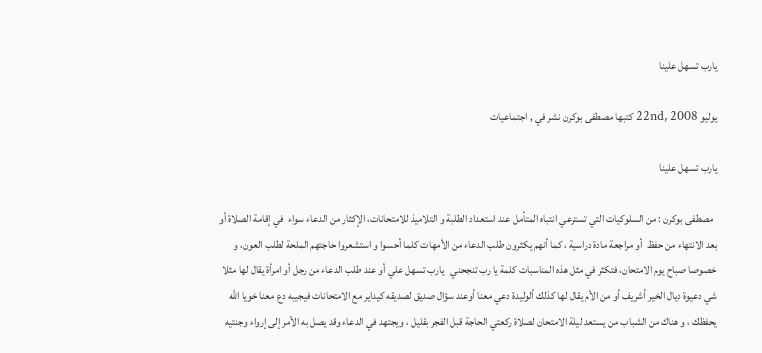يارب تسهل علينا

يوليو 22nd, 2008 كتبها مصطفى بوكرن نشر في , اجتماعيات

يارب تسهل علينا

  مصطفى بوكرن : من السلوكيات التي تسترعي انتباه المتأمل عند استعداد الطلبة و التلاميذ للامتحانات، الإكثار من الدعاء سواء  في إقامة الصلاة أو بعد الانتهاء من حفظ  أو مراجعة مادة دراسية ، كما أنهم يكثرون طلب الدعاء من الأمهات كلما أحسوا و استشعروا حاجتهم الملحة لطلب العون، و خصوصا صباح يوم الامتحان، فتكثر في مثل هذه المناسبات كلمة يا رب تنجحني   يارب تسهل علي أو عند طلب الدعاء من رجل أو امرأة يقال لها مثلا   شي دعيوة ديال الخير أشريف أو من الأم يقال لها كذلك ألوليدة دعي معنا أوعند سؤال صديق لصديقه كيداير مع الامتحانات فيجيبه دع معنا خويا الله يحفظك ، و هناك من الشباب من يستعد ليلة الامتحان لصلاة ركعتي الحاجة قبل الفجر بقليل ، ويجتهد في الدعاء وقد يصل به الأمر إلى إرواء وجنتيه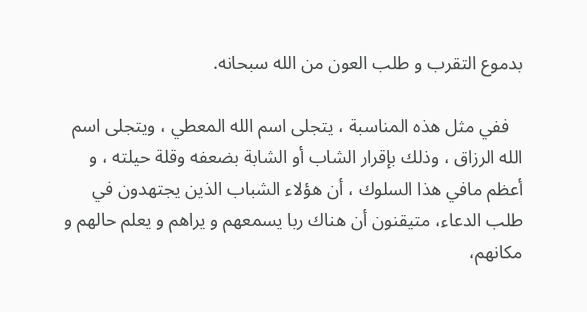بدموع التقرب و طلب العون من الله سبحانه.

   ففي مثل هذه المناسبة ، يتجلى اسم الله المعطي ، ويتجلى اسم الله الرزاق ، وذلك بإقرار الشاب أو الشابة بضعفه وقلة حيلته ، و أعظم مافي هذا السلوك ، أن هؤلاء الشباب الذين يجتهدون في طلب الدعاء، متيقنون أن هناك ربا يسمعهم و يراهم و يعلم حالهم و مكانهم،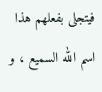فيتجلى بفعلهم هذا اسم الله السميع ، و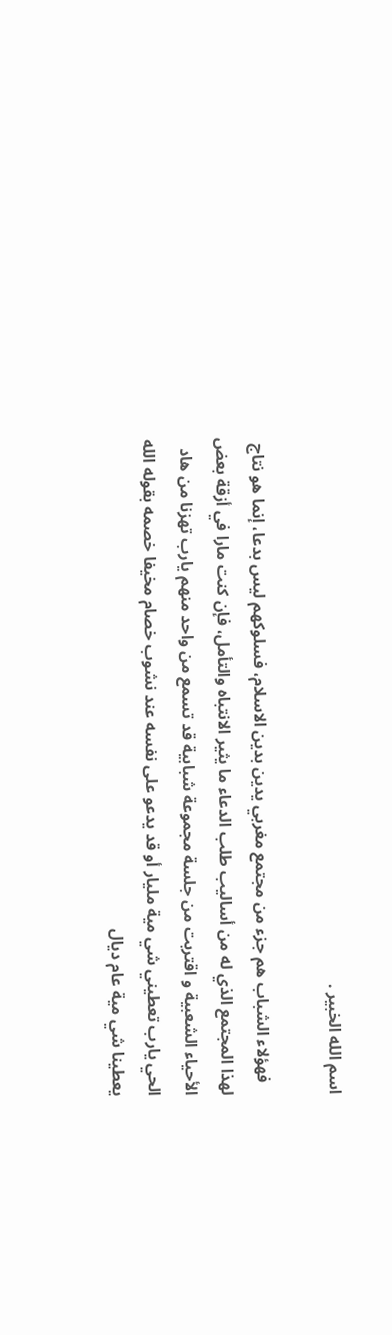اسم الله الخبير .

   فهؤلاء الشباب هم جزء من مجتمع مغربي يدين بدين الاسلام، فسلوكهم ليس بدعا، إنما هو نتاج لهذا المجتمع الذي له من أساليب طلب الدعاء ما يثير الانتباه والتأمل، فإن كنت مارا في أزقة بعض الأحياء الشعبية و اقتربت من جلسة مجموعة شبابية قد تسمع من واحد منهم يارب تهزنا من هاد الحي يارب تعطيني شي مية مليار أو قد يدعو على نفسه عند نشوب خصام مخيفا خصمه بقوله الله يعطينا شي مية عام ديال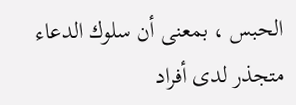الحبس ، بمعنى أن سلوك الدعاء متجذر لدى أفراد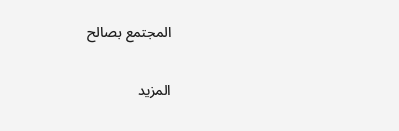المجتمع بصالح

المزيد